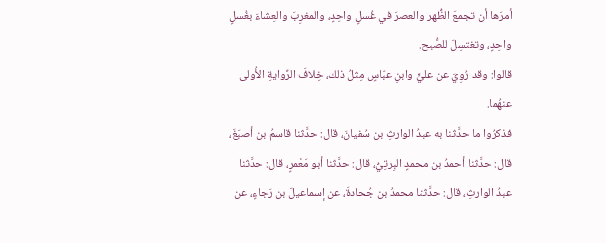أمرَها أن تجمعَ الظُّهر والعصرَ في غُسلٍ واحِدٍ، والمغرِبَ والعِشاءَ بغُسلٍ واحِدٍ، وتغتسِلَ للصُّبح.
قالوا: وقد رُوِيَ عن عليٍّ وابنِ عبّاسٍ مِثلُ ذلك، خِلافَ الرِّوايةِ الأُولى عنهُما.
فذكرُوا ما حدَّثنا به عبدُ الوارثِ بن سُفيانَ، قال: حدَّثنا قاسمُ بن أصبَغَ، قال: حدَّثنا أحمدُ بن محمدٍ البِرتِيُّ، قال: حدَّثنا أبو مَعْمرٍ، قال: حدَّثنا عبدُ الوارثِ، قال: حدَّثنا محمدُ بن جُحادةَ، عن إسماعيلَ بن رَجاءٍ، عن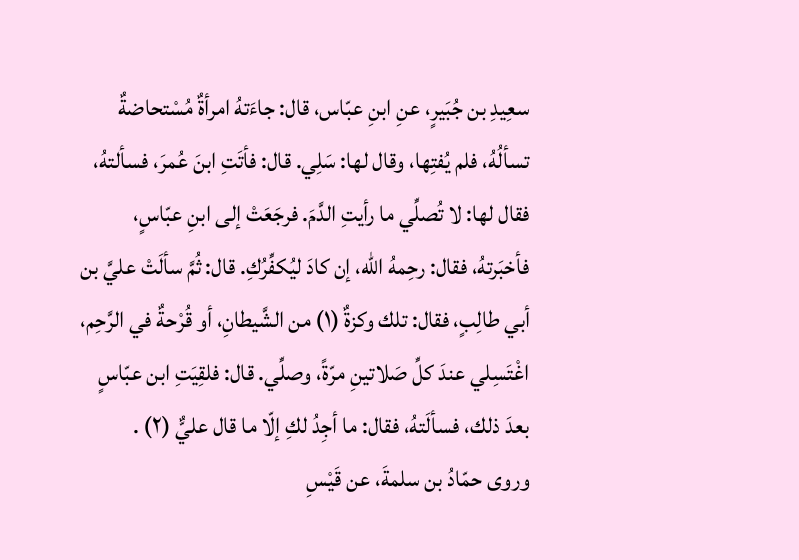سعِيدِ بن جُبَيرٍ، عنِ ابنِ عبّاس، قال: جاءَتهُ امرأةٌ مُسْتحاضةٌ تسألُهُ، فلم يُفتِها، وقال لها: سَلِي. قال: فأتَتِ ابنَ عُمرَ، فسألتهُ، فقال لها: لا تُصلِّي ما رأيتِ الدَّمَ. فرجَعَتْ إلى ابنِ عبّاسٍ، فأخبَرتهُ، فقال: رحِمهُ الله، إن كادَ ليُكفِّرُكِ. قال: ثُمَّ سألَتْ عليَّ بن أبي طالِبٍ، فقال: تلك وكزةٌ (١) من الشَّيطانِ، أو قُرْحةٌ في الرَّحِم، اغْتَسِلي عندَ كلِّ صَلاتينِ مرّةً، وصلِّي. قال: فلقِيَتِ ابن عبّاسٍ بعدَ ذلك، فسألَتهُ، فقال: ما أجِدُ لكِ إلّا ما قال عليٌّ (٢) .
وروى حمّادُ بن سلمةَ، عن قَيْسِ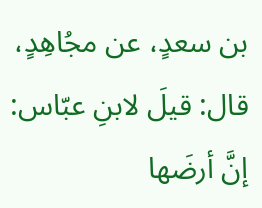بن سعدٍ، عن مجُاهِدٍ، قال: قيلَ لابنِ عبّاس: إنَّ أرضَها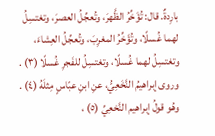بارِدةٌ. قال: تُؤَخِّرُ الظَّهرَ، وتُعجِّلُ العصرَ، وتغتسِلُ لهما غُسلًا، وتُؤَخِّرُ المغرِبَ، وتُعجِّلُ العِشاءَ، وتغتسِلُ لهما غُسلًا، وتغتسِلُ للفَجرِ غُسلًا (٣) .
وروى إبراهيمُ النَّخَعِيُّ، عنِ ابنِ عبّاسٍ مِثلَهُ (٤) . وهُو قولُ إبراهيم النَّخعِيِّ (٥) ،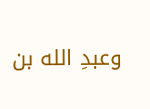وعبدِ الله بن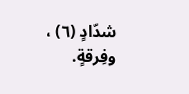شدّادٍ (٦) ، وفِرقةٍ.